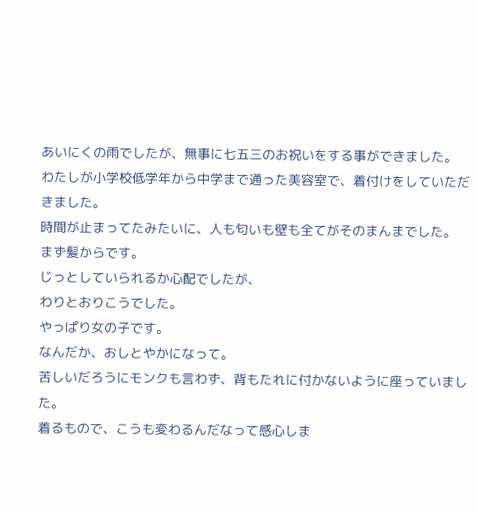あいにくの雨でしたが、無事に七五三のお祝いをする事ができました。
わたしが小学校低学年から中学まで通った美容室で、着付けをしていただきました。
時間が止まってたみたいに、人も匂いも壁も全てがそのまんまでした。
まず髪からです。
じっとしていられるか心配でしたが、
わりとおりこうでした。
やっぱり女の子です。
なんだか、おしとやかになって。
苦しいだろうにモンクも言わず、背もたれに付かないように座っていました。
着るもので、こうも変わるんだなって感心しま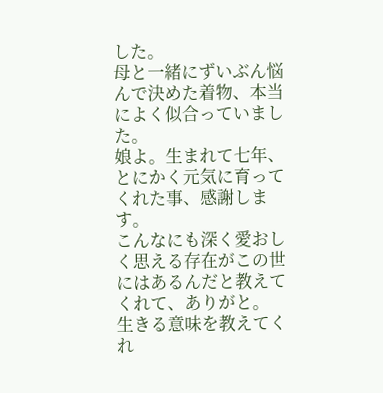した。
母と一緒にずいぶん悩んで決めた着物、本当によく似合っていました。
娘よ。生まれて七年、とにかく元気に育ってくれた事、感謝します。
こんなにも深く愛おしく思える存在がこの世にはあるんだと教えてくれて、ありがと。
生きる意味を教えてくれ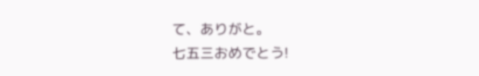て、ありがと。
七五三おめでとう!